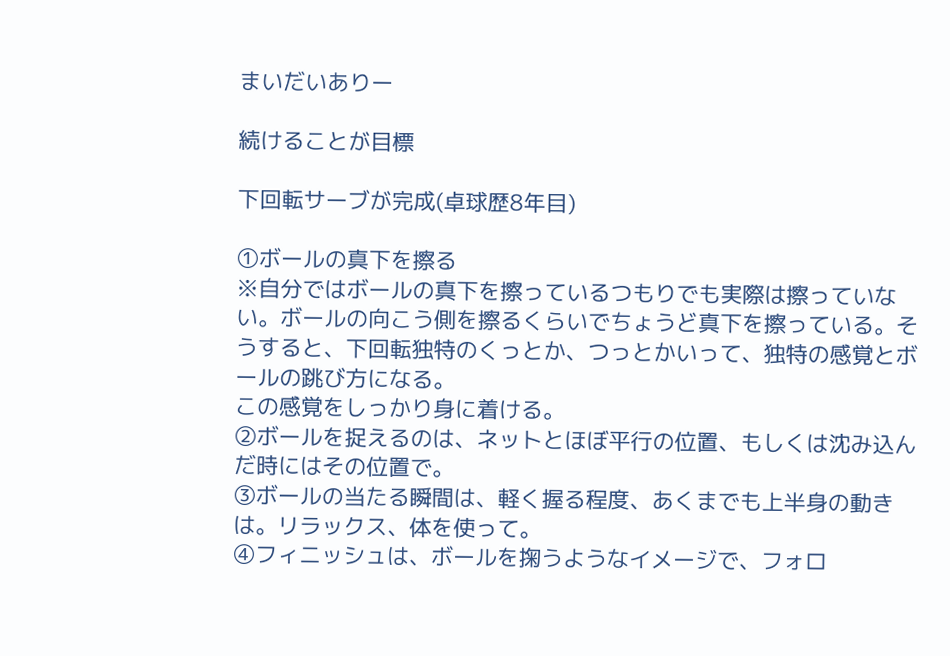まいだいありー

続けることが目標

下回転サーブが完成(卓球歴8年目)

①ボールの真下を擦る
※自分ではボールの真下を擦っているつもりでも実際は擦っていない。ボールの向こう側を擦るくらいでちょうど真下を擦っている。そうすると、下回転独特のくっとか、つっとかいって、独特の感覚とボールの跳び方になる。
この感覚をしっかり身に着ける。
②ボールを捉えるのは、ネットとほぼ平行の位置、もしくは沈み込んだ時にはその位置で。
③ボールの当たる瞬間は、軽く握る程度、あくまでも上半身の動きは。リラックス、体を使って。
④フィニッシュは、ボールを掬うようなイメージで、フォロ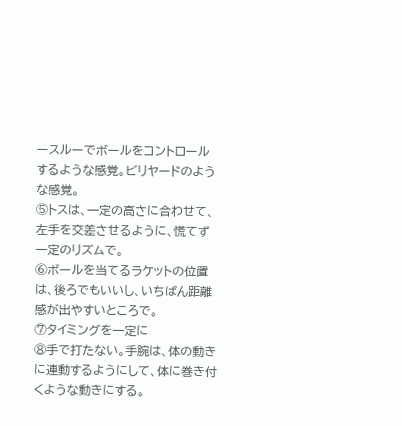ースルーでボールをコントロールするような感覚。ビリヤードのような感覚。
⑤トスは、一定の高さに合わせて、左手を交差させるように、慌てず一定のリズムで。
⑥ボールを当てるラケットの位置は、後ろでもいいし、いちばん距離感が出やすいところで。
⑦タイミングを一定に
⑧手で打たない。手腕は、体の動きに連動するようにして、体に巻き付くような動きにする。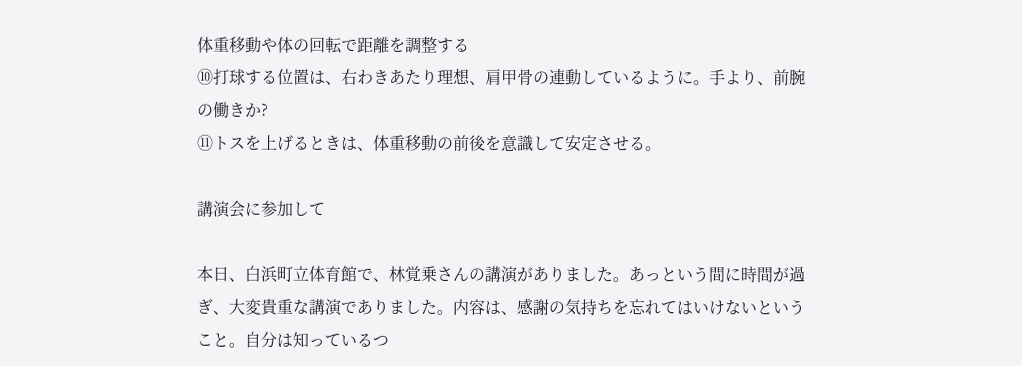体重移動や体の回転で距離を調整する
⑩打球する位置は、右わきあたり理想、肩甲骨の連動しているように。手より、前腕の働きか?
⑪トスを上げるときは、体重移動の前後を意識して安定させる。

講演会に参加して

本日、白浜町立体育館で、林覚乗さんの講演がありました。あっという間に時間が過ぎ、大変貴重な講演でありました。内容は、感謝の気持ちを忘れてはいけないということ。自分は知っているつ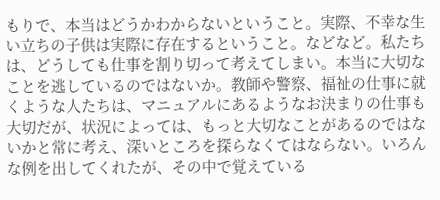もりで、本当はどうかわからないということ。実際、不幸な生い立ちの子供は実際に存在するということ。などなど。私たちは、どうしても仕事を割り切って考えてしまい。本当に大切なことを逃しているのではないか。教師や警察、福祉の仕事に就くような人たちは、マニュアルにあるようなお決まりの仕事も大切だが、状況によっては、もっと大切なことがあるのではないかと常に考え、深いところを探らなくてはならない。いろんな例を出してくれたが、その中で覚えている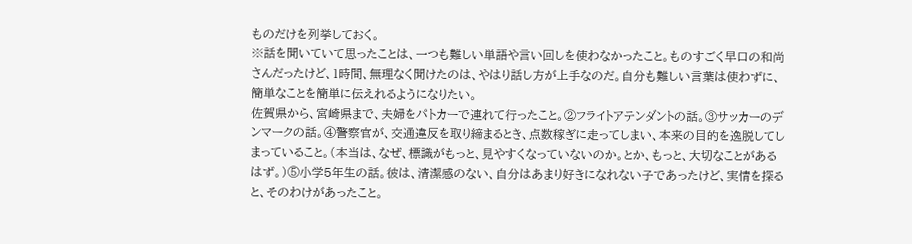ものだけを列挙しておく。
※話を聞いていて思ったことは、一つも難しい単語や言い回しを使わなかったこと。ものすごく早口の和尚さんだったけど、1時間、無理なく聞けたのは、やはり話し方が上手なのだ。自分も難しい言葉は使わずに、簡単なことを簡単に伝えれるようになりたい。
佐賀県から、宮崎県まで、夫婦をパトカーで連れて行ったこと。②フライトアテンダントの話。③サッカーのデンマークの話。④警察官が、交通違反を取り締まるとき、点数稼ぎに走ってしまい、本来の目的を逸脱してしまっていること。(本当は、なぜ、標識がもっと、見やすくなっていないのか。とか、もっと、大切なことがあるはず。)⑤小学5年生の話。彼は、清潔感のない、自分はあまり好きになれない子であったけど、実情を探ると、そのわけがあったこと。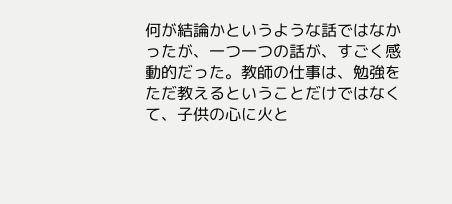何が結論かというような話ではなかったが、一つ一つの話が、すごく感動的だった。教師の仕事は、勉強をただ教えるということだけではなくて、子供の心に火と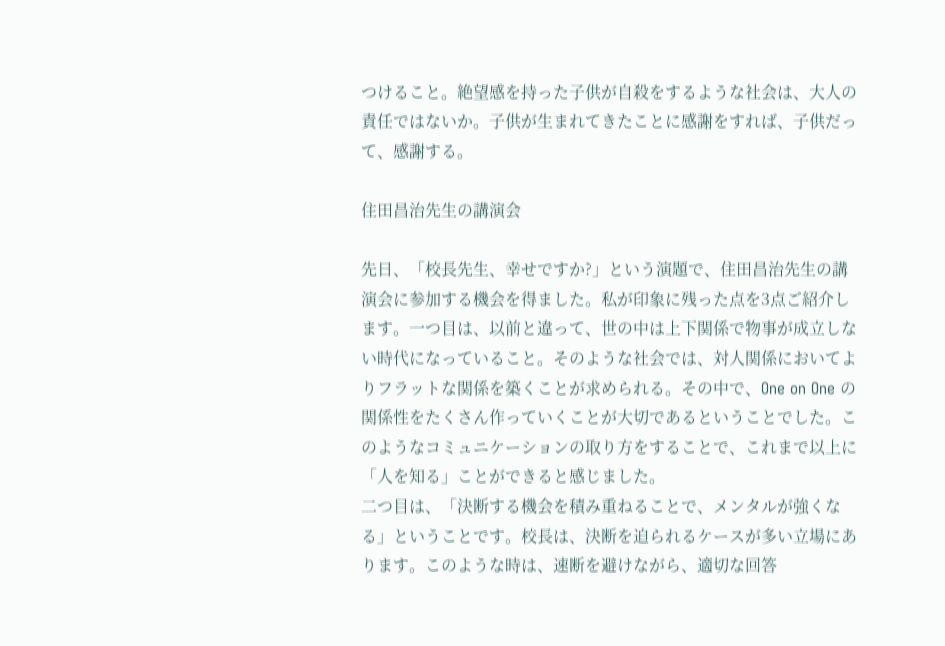つけること。絶望感を持った子供が自殺をするような社会は、大人の責任ではないか。子供が生まれてきたことに感謝をすれば、子供だって、感謝する。

住田昌治先生の講演会

先日、「校長先生、幸せですか?」という演題で、住田昌治先生の講演会に参加する機会を得ました。私が印象に残った点を3点ご紹介します。一つ目は、以前と違って、世の中は上下関係で物事が成立しない時代になっていること。そのような社会では、対人関係においてよりフラットな関係を築くことが求められる。その中で、One on One の関係性をたくさん作っていくことが大切であるということでした。このようなコミュニケーションの取り方をすることで、これまで以上に「人を知る」ことができると感じました。
二つ目は、「決断する機会を積み重ねることで、メンタルが強くなる」ということです。校長は、決断を迫られるケースが多い立場にあります。このような時は、速断を避けながら、適切な回答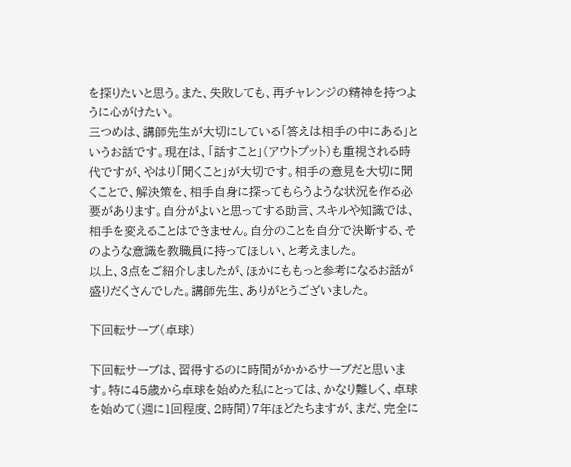を探りたいと思う。また、失敗しても、再チャレンジの精神を持つように心がけたい。
三つめは、講師先生が大切にしている「答えは相手の中にある」というお話です。現在は、「話すこと」(アウトプット)も重視される時代ですが、やはり「聞くこと」が大切です。相手の意見を大切に聞くことで、解決策を、相手自身に探ってもらうような状況を作る必要があります。自分がよいと思ってする助言、スキルや知識では、相手を変えることはできません。自分のことを自分で決断する、そのような意識を教職員に持ってほしい、と考えました。
以上、3点をご紹介しましたが、ほかにももっと参考になるお話が盛りだくさんでした。講師先生、ありがとうございました。

下回転サーブ(卓球)

下回転サーブは、習得するのに時間がかかるサーブだと思います。特に45歳から卓球を始めた私にとっては、かなり難しく、卓球を始めて(週に1回程度、2時間)7年ほどたちますが、まだ、完全に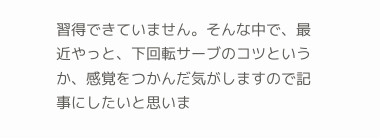習得できていません。そんな中で、最近やっと、下回転サーブのコツというか、感覚をつかんだ気がしますので記事にしたいと思いま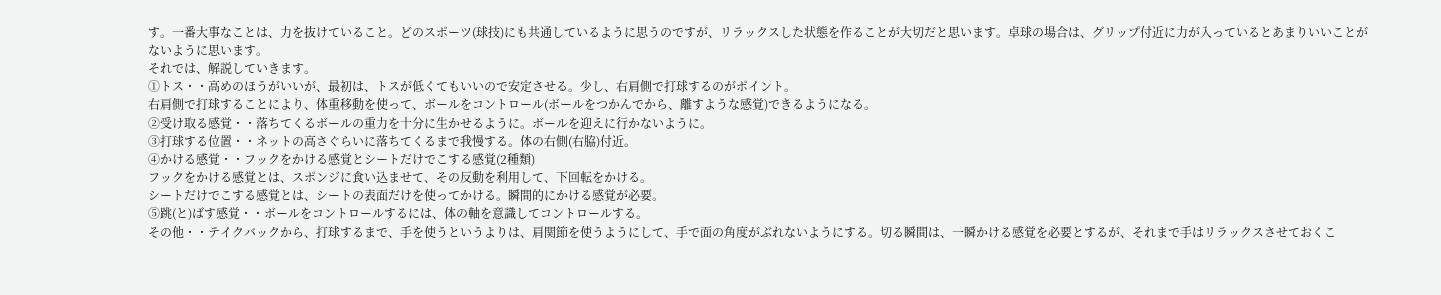す。一番大事なことは、力を抜けていること。どのスポーツ(球技)にも共通しているように思うのですが、リラックスした状態を作ることが大切だと思います。卓球の場合は、グリップ付近に力が入っているとあまりいいことがないように思います。
それでは、解説していきます。
①トス・・高めのほうがいいが、最初は、トスが低くてもいいので安定させる。少し、右肩側で打球するのがポイント。
右肩側で打球することにより、体重移動を使って、ボールをコントロール(ボールをつかんでから、離すような感覚)できるようになる。
②受け取る感覚・・落ちてくるボールの重力を十分に生かせるように。ボールを迎えに行かないように。
③打球する位置・・ネットの高さぐらいに落ちてくるまで我慢する。体の右側(右脇)付近。
④かける感覚・・フックをかける感覚とシートだけでこする感覚(2種類)
フックをかける感覚とは、スポンジに食い込ませて、その反動を利用して、下回転をかける。
シートだけでこする感覚とは、シートの表面だけを使ってかける。瞬間的にかける感覚が必要。
⑤跳(と)ばす感覚・・ボールをコントロールするには、体の軸を意識してコントロールする。
その他・・テイクバックから、打球するまで、手を使うというよりは、肩関節を使うようにして、手で面の角度がぶれないようにする。切る瞬間は、一瞬かける感覚を必要とするが、それまで手はリラックスさせておくこ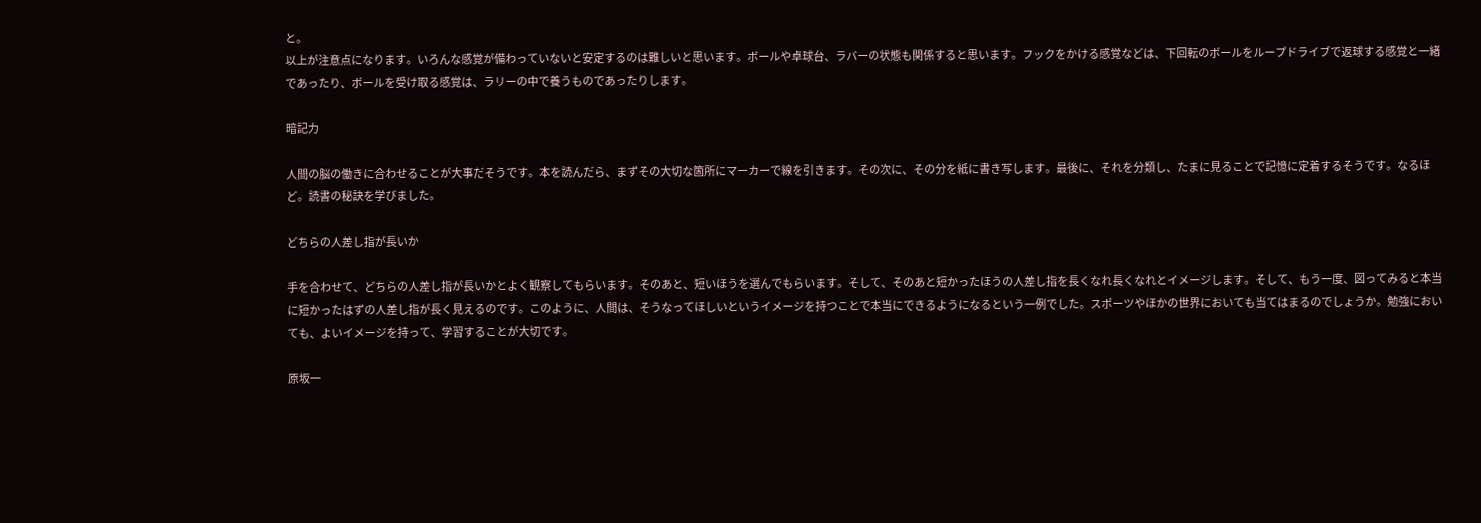と。
以上が注意点になります。いろんな感覚が備わっていないと安定するのは難しいと思います。ボールや卓球台、ラバーの状態も関係すると思います。フックをかける感覚などは、下回転のボールをループドライブで返球する感覚と一緒であったり、ボールを受け取る感覚は、ラリーの中で養うものであったりします。

暗記力

人間の脳の働きに合わせることが大事だそうです。本を読んだら、まずその大切な箇所にマーカーで線を引きます。その次に、その分を紙に書き写します。最後に、それを分類し、たまに見ることで記憶に定着するそうです。なるほど。読書の秘訣を学びました。

どちらの人差し指が長いか

手を合わせて、どちらの人差し指が長いかとよく観察してもらいます。そのあと、短いほうを選んでもらいます。そして、そのあと短かったほうの人差し指を長くなれ長くなれとイメージします。そして、もう一度、図ってみると本当に短かったはずの人差し指が長く見えるのです。このように、人間は、そうなってほしいというイメージを持つことで本当にできるようになるという一例でした。スポーツやほかの世界においても当てはまるのでしょうか。勉強においても、よいイメージを持って、学習することが大切です。

原坂一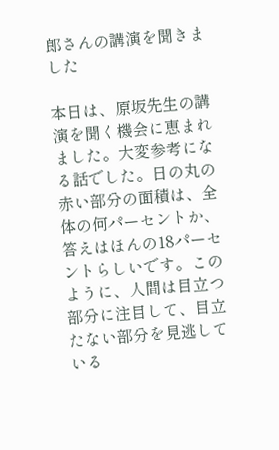郎さんの講演を聞きました

本日は、原坂先生の講演を聞く機会に恵まれました。大変参考になる話でした。日の丸の赤い部分の面積は、全体の何パーセントか、答えはほんの18パーセントらしいです。このように、人間は目立つ部分に注目して、目立たない部分を見逃している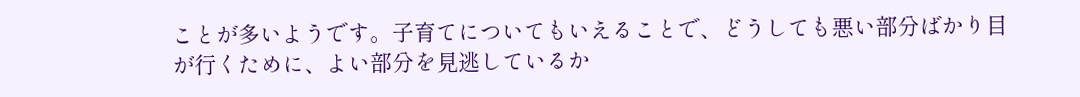ことが多いようです。子育てについてもいえることで、どうしても悪い部分ばかり目が行くために、よい部分を見逃しているか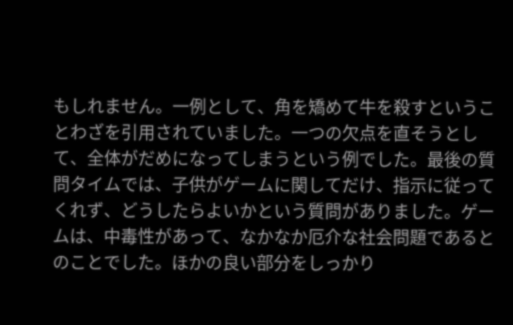もしれません。一例として、角を矯めて牛を殺すということわざを引用されていました。一つの欠点を直そうとして、全体がだめになってしまうという例でした。最後の質問タイムでは、子供がゲームに関してだけ、指示に従ってくれず、どうしたらよいかという質問がありました。ゲームは、中毒性があって、なかなか厄介な社会問題であるとのことでした。ほかの良い部分をしっかり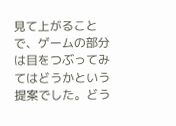見て上がることで、ゲームの部分は目をつぶってみてはどうかという提案でした。どう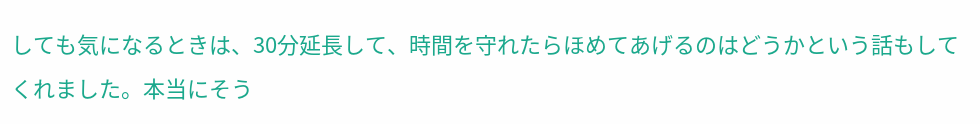しても気になるときは、30分延長して、時間を守れたらほめてあげるのはどうかという話もしてくれました。本当にそう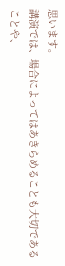思います。
講演では、場合によってはあきらめることも大切であることや、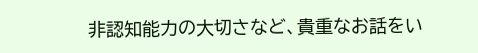非認知能力の大切さなど、貴重なお話をい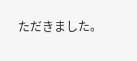ただきました。